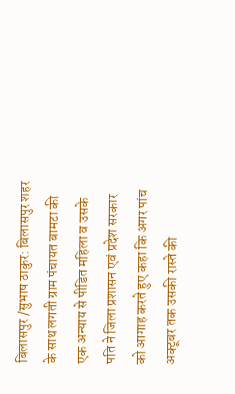बिलासपुर /सुभाष ठाकुर: बिलासपुर शहर के साथ लगती ग्राम पंचायत बामटा की एक अन्याय से पीडित महिला व उसके पति ने जिला प्रशासन एवं प्रदेश सरकार को आगाह करते हुए कहा कि अगर पांच अक्टूबर तक उसकी रास्ते की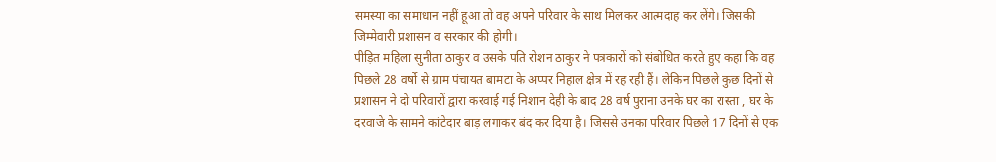समस्या का समाधान नहीं हूआ तो वह अपने परिवार के साथ मिलकर आत्मदाह कर लेंगे। जिसकी जिम्मेवारी प्रशासन व सरकार की होगी।
पीड़ित महिला सुनीता ठाकुर व उसके पति रोशन ठाकुर ने पत्रकारों को संबोधित करते हुए कहा कि वह पिछले 28 वर्षो से ग्राम पंचायत बामटा के अप्पर निहाल क्षेत्र में रह रही हैं। लेकिन पिछले कुछ दिनों से प्रशासन ने दो परिवारों द्वारा करवाई गई निशान देही के बाद 28 वर्ष पुराना उनके घर का रास्ता , घर के दरवाजे के सामने कांटेदार बाड़ लगाकर बंद कर दिया है। जिससे उनका परिवार पिछले 17 दिनों से एक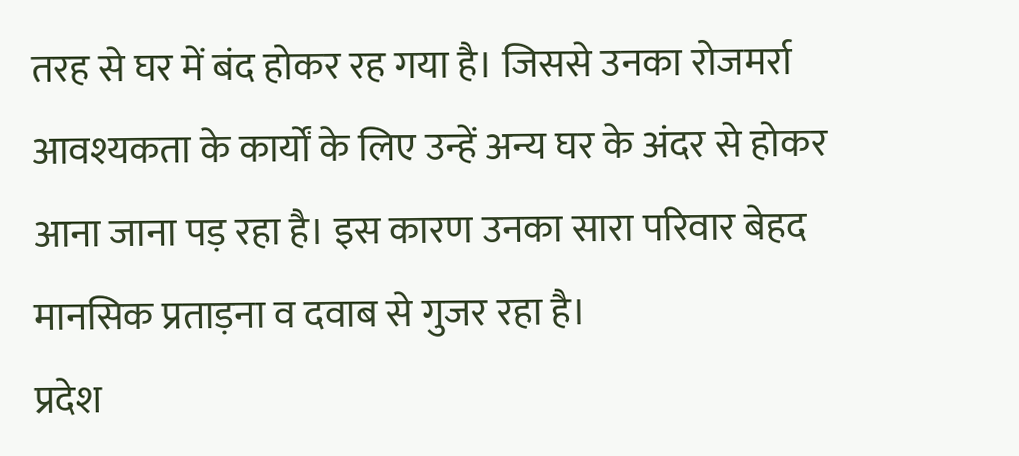तरह से घर में बंद होकर रह गया है। जिससे उनका रोजमर्रा आवश्यकता के कार्यों के लिए उन्हें अन्य घर के अंदर से होकर आना जाना पड़ रहा है। इस कारण उनका सारा परिवार बेहद मानसिक प्रताड़ना व दवाब से गुजर रहा है।
प्रदेश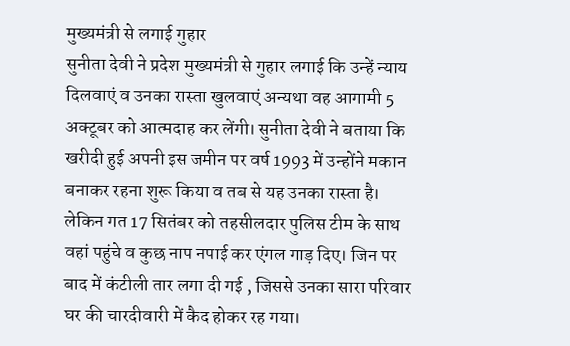मुख्यमंत्री से लगाई गुहार
सुनीता देवी ने प्रदेश मुख्यमंत्री से गुहार लगाई कि उन्हें न्याय दिलवाएं व उनका रास्ता खुलवाएं अन्यथा वह आगामी 5 अक्टूबर को आत्मदाह कर लेंगी। सुनीता देवी ने बताया कि खरीदी हुई अपनी इस जमीन पर वर्ष 1993 में उन्होंने मकान बनाकर रहना शुरू किया व तब से यह उनका रास्ता है। लेकिन गत 17 सितंबर को तहसीलदार पुलिस टीम के साथ वहां पहुंचे व कुछ नाप नपाई कर एंगल गाड़ दिए। जिन पर बाद में कंटीली तार लगा दी गई , जिससे उनका सारा परिवार घर की चारदीवारी में कैद होकर रह गया।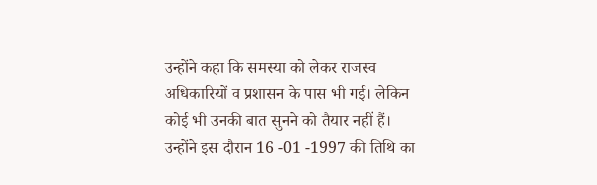उन्होंने कहा कि समस्या को लेकर राजस्व अधिकारियों व प्रशासन के पास भी गई। लेकिन कोई भी उनकी बात सुनने को तैयार नहीं हैं। उन्होंने इस दौरान 16 -01 -1997 की तिथि का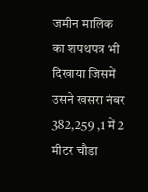जमीन मालिक का शपथपत्र भी दिखाया जिसमें उसने खसरा नंबर 382,259 ,1 में 2 मीटर चौडा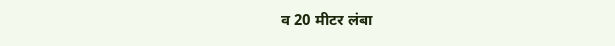व 20 मीटर लंबा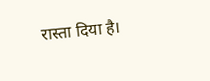रास्ता दिया है।